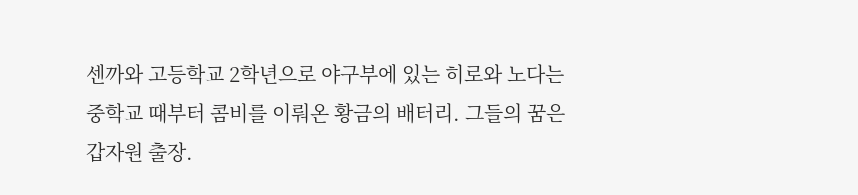센까와 고등학교 2학년으로 야구부에 있는 히로와 노다는
중학교 때부터 콤비를 이뤄온 황금의 배터리. 그들의 꿈은
갑자원 출장.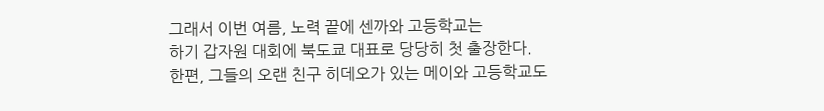그래서 이번 여름, 노력 끝에 센까와 고등학교는
하기 갑자원 대회에 북도쿄 대표로 당당히 첫 출장한다.
한편, 그들의 오랜 친구 히데오가 있는 메이와 고등학교도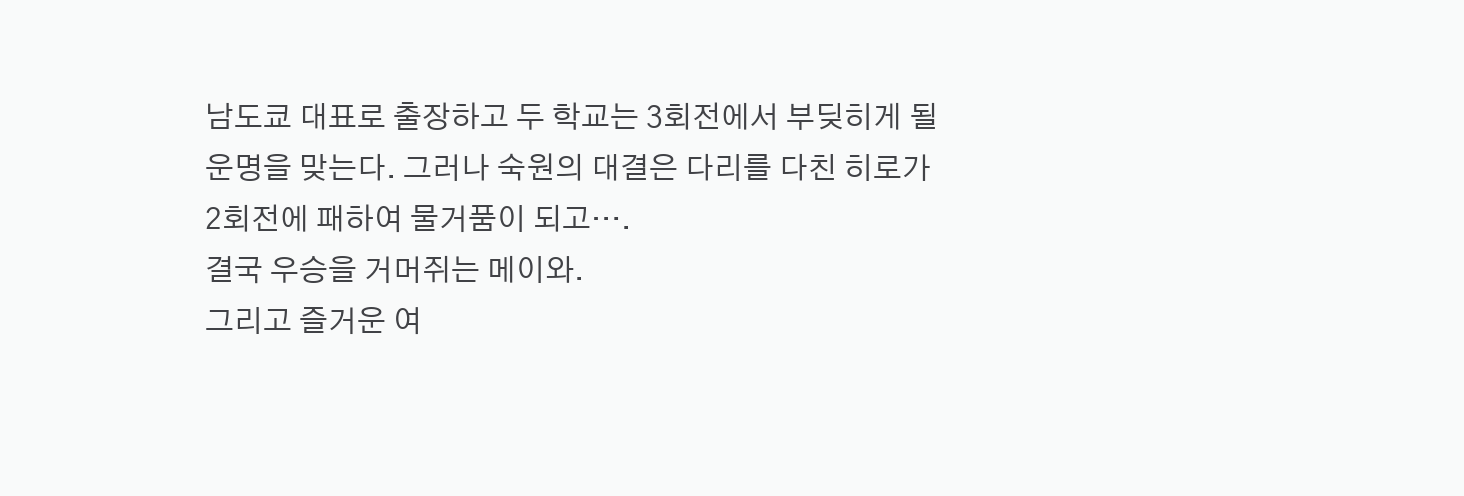남도쿄 대표로 출장하고 두 학교는 3회전에서 부딪히게 될
운명을 맞는다. 그러나 숙원의 대결은 다리를 다친 히로가
2회전에 패하여 물거품이 되고….
결국 우승을 거머쥐는 메이와.
그리고 즐거운 여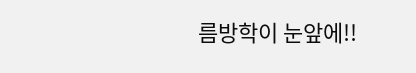름방학이 눈앞에!!